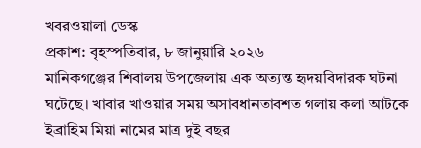খবরওয়ালা ডেস্ক
প্রকাশ: বৃহস্পতিবার, ৮ জানুয়ারি ২০২৬
মানিকগঞ্জের শিবালয় উপজেলায় এক অত্যন্ত হৃদয়বিদারক ঘটনা ঘটেছে। খাবার খাওয়ার সময় অসাবধানতাবশত গলায় কলা আটকে ইব্রাহিম মিয়া নামের মাত্র দুই বছর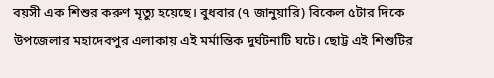বয়সী এক শিশুর করুণ মৃত্যু হয়েছে। বুধবার (৭ জানুয়ারি) বিকেল ৫টার দিকে উপজেলার মহাদেবপুর এলাকায় এই মর্মান্তিক দুর্ঘটনাটি ঘটে। ছোট্ট এই শিশুটির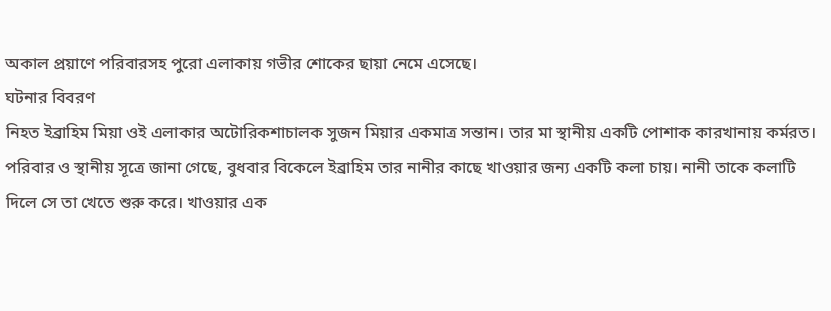অকাল প্রয়াণে পরিবারসহ পুরো এলাকায় গভীর শোকের ছায়া নেমে এসেছে।
ঘটনার বিবরণ
নিহত ইব্রাহিম মিয়া ওই এলাকার অটোরিকশাচালক সুজন মিয়ার একমাত্র সন্তান। তার মা স্থানীয় একটি পোশাক কারখানায় কর্মরত। পরিবার ও স্থানীয় সূত্রে জানা গেছে, বুধবার বিকেলে ইব্রাহিম তার নানীর কাছে খাওয়ার জন্য একটি কলা চায়। নানী তাকে কলাটি দিলে সে তা খেতে শুরু করে। খাওয়ার এক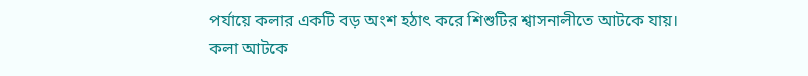পর্যায়ে কলার একটি বড় অংশ হঠাৎ করে শিশুটির শ্বাসনালীতে আটকে যায়।
কলা আটকে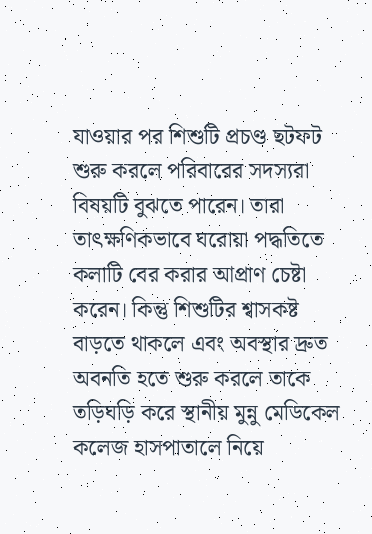যাওয়ার পর শিশুটি প্রচণ্ড ছটফট শুরু করলে পরিবারের সদস্যরা বিষয়টি বুঝতে পারেন। তারা তাৎক্ষণিকভাবে ঘরোয়া পদ্ধতিতে কলাটি বের করার আপ্রাণ চেষ্টা করেন। কিন্তু শিশুটির শ্বাসকষ্ট বাড়তে থাকলে এবং অবস্থার দ্রুত অবনতি হতে শুরু করলে তাকে তড়িঘড়ি করে স্থানীয় মুন্নু মেডিকেল কলেজ হাসপাতালে নিয়ে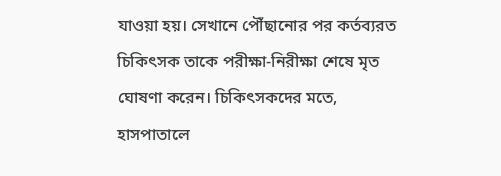যাওয়া হয়। সেখানে পৌঁছানোর পর কর্তব্যরত চিকিৎসক তাকে পরীক্ষা-নিরীক্ষা শেষে মৃত ঘোষণা করেন। চিকিৎসকদের মতে, হাসপাতালে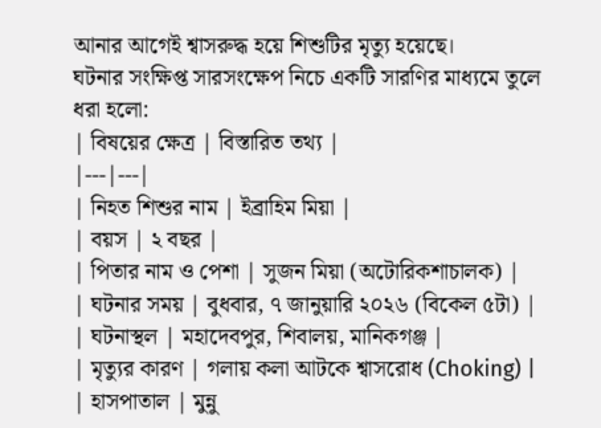আনার আগেই শ্বাসরুদ্ধ হয়ে শিশুটির মৃত্যু হয়েছে।
ঘটনার সংক্ষিপ্ত সারসংক্ষেপ নিচে একটি সারণির মাধ্যমে তুলে ধরা হলো:
| বিষয়ের ক্ষেত্র | বিস্তারিত তথ্য |
|---|---|
| নিহত শিশুর নাম | ইব্রাহিম মিয়া |
| বয়স | ২ বছর |
| পিতার নাম ও পেশা | সুজন মিয়া (অটোরিকশাচালক) |
| ঘটনার সময় | বুধবার, ৭ জানুয়ারি ২০২৬ (বিকেল ৫টা) |
| ঘটনাস্থল | মহাদেবপুর, শিবালয়, মানিকগঞ্জ |
| মৃত্যুর কারণ | গলায় কলা আটকে শ্বাসরোধ (Choking) |
| হাসপাতাল | মুন্নু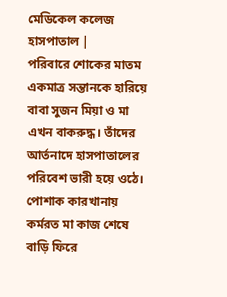মেডিকেল কলেজ হাসপাতাল |
পরিবারে শোকের মাতম
একমাত্র সন্তানকে হারিয়ে বাবা সুজন মিয়া ও মা এখন বাকরুদ্ধ। তাঁদের আর্তনাদে হাসপাতালের পরিবেশ ভারী হয়ে ওঠে। পোশাক কারখানায় কর্মরত মা কাজ শেষে বাড়ি ফিরে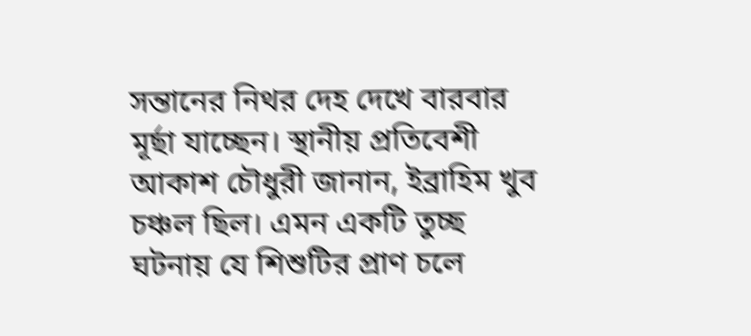সন্তানের নিথর দেহ দেখে বারবার মূর্ছা যাচ্ছেন। স্থানীয় প্রতিবেশী আকাশ চৌধুরী জানান, ইব্রাহিম খুব চঞ্চল ছিল। এমন একটি তুচ্ছ ঘটনায় যে শিশুটির প্রাণ চলে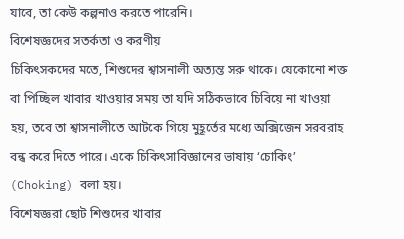যাবে, তা কেউ কল্পনাও করতে পারেনি।
বিশেষজ্ঞদের সতর্কতা ও করণীয়
চিকিৎসকদের মতে, শিশুদের শ্বাসনালী অত্যন্ত সরু থাকে। যেকোনো শক্ত বা পিচ্ছিল খাবার খাওয়ার সময় তা যদি সঠিকভাবে চিবিয়ে না খাওয়া হয়, তবে তা শ্বাসনালীতে আটকে গিয়ে মুহূর্তের মধ্যে অক্সিজেন সরবরাহ বন্ধ করে দিতে পারে। একে চিকিৎসাবিজ্ঞানের ভাষায় ‘চোকিং’ (Choking) বলা হয়।
বিশেষজ্ঞরা ছোট শিশুদের খাবার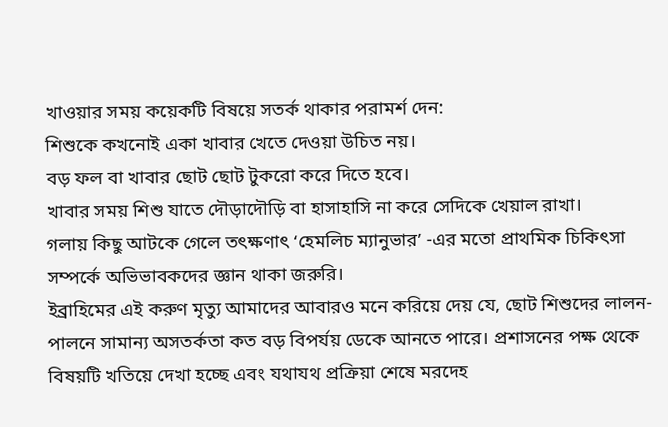খাওয়ার সময় কয়েকটি বিষয়ে সতর্ক থাকার পরামর্শ দেন:
শিশুকে কখনোই একা খাবার খেতে দেওয়া উচিত নয়।
বড় ফল বা খাবার ছোট ছোট টুকরো করে দিতে হবে।
খাবার সময় শিশু যাতে দৌড়াদৌড়ি বা হাসাহাসি না করে সেদিকে খেয়াল রাখা।
গলায় কিছু আটকে গেলে তৎক্ষণাৎ ‘হেমলিচ ম্যানুভার’ -এর মতো প্রাথমিক চিকিৎসা সম্পর্কে অভিভাবকদের জ্ঞান থাকা জরুরি।
ইব্রাহিমের এই করুণ মৃত্যু আমাদের আবারও মনে করিয়ে দেয় যে, ছোট শিশুদের লালন-পালনে সামান্য অসতর্কতা কত বড় বিপর্যয় ডেকে আনতে পারে। প্রশাসনের পক্ষ থেকে বিষয়টি খতিয়ে দেখা হচ্ছে এবং যথাযথ প্রক্রিয়া শেষে মরদেহ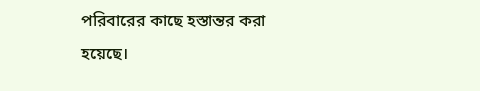পরিবারের কাছে হস্তান্তর করা হয়েছে।